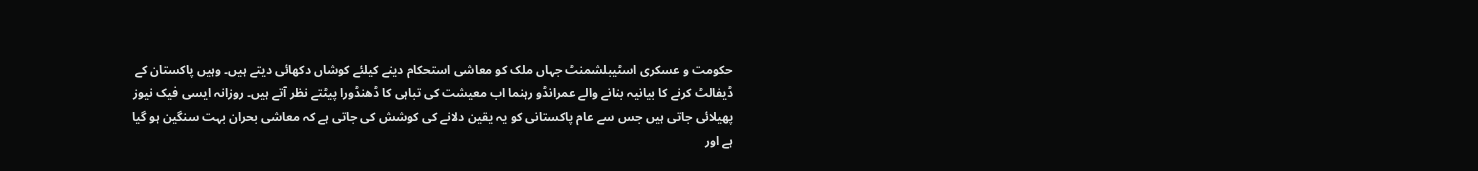حکومت و عسکری اسٹیبلشمنٹ جہاں ملک کو معاشی استحکام دینے کیلئے کوشاں دکھائی دیتے ہیں۔ وہیں پاکستان کے ڈیفالٹ کرنے کا بیانیہ بنانے والے عمرانڈو رہنما اب معیشت کی تباہی کا ڈھنڈورا پیٹتے نظر آتے ہیں۔ روزانہ ایسی فیک نیوز پھیلائی جاتی ہیں جس سے عام پاکستانی کو یہ یقین دلانے کی کوشش کی جاتی ہے کہ معاشی بحران بہت سنگین ہو گیا ہے اور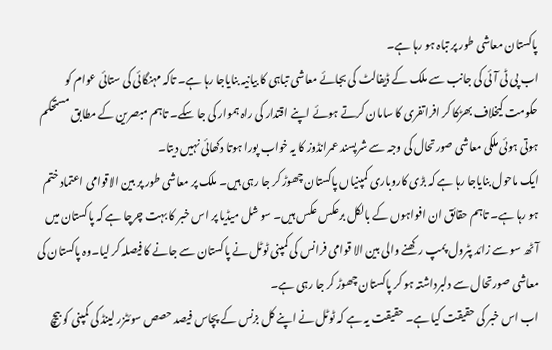پاکستان معاشی طور پر تباہ ہو رہا ہے۔
اب پی ٹی آئی کی جانب سے ملک کے ڈیفالٹ کی بجائے معاشی تباہی کا بیانیہ بنایاجا رہا ہے۔ تاکہ مہنگائی کی ستائی عوام کو حکومت کیخلاف بھڑکا کر افراتفری کا سامان کرتے ہوئے اپنے اقتدار کی راہ ہموار کی جا سکے۔ تاہم مبصرین کے مطابق مستحکم ہوتی ہوئی ملکی معاشی صورتحال کی وجہ سے شرپسند عمرانڈوز کا یہ خواب پورا ہوتا دکھائی نہیں دیتا۔
ایک ماحول بنایاجا رہا ہے کہ بڑی کاروباری کمپنیاں پاکستان چھوڑ کر جا رہی ہیں۔ ملک پر معاشی طور پر بین الاقوامی اعتماد ختم ہو رہا ہے۔ تاہم حقائق ان افواہوں کے بالکل برعکس عکس ہیں۔ سو شل میڈیا پر اس خبر کا بہت چرچا ہے کہ پاکستان میں آٹھ سو سے زائد پٹرول پمپ رکھنے والی بین الا قوامی فرانس کی کمپنی ٹوٹل نے پاکستان سے جانے کا فیصلہ کر لیا۔وہ پاکستان کی معاشی صورتحال سے دلبرداشتہ ہو کر پاکستان چھوڑ کر جا رہی ہے۔
اب اس خبر کی حقیقت کیا ہے۔ حقیقت یہ ہے کہ ٹوٹل نے اپنے کل بزنس کے پچاس فیصد حصص سوئٹزر لینڈ کی کمپنی کو بیچ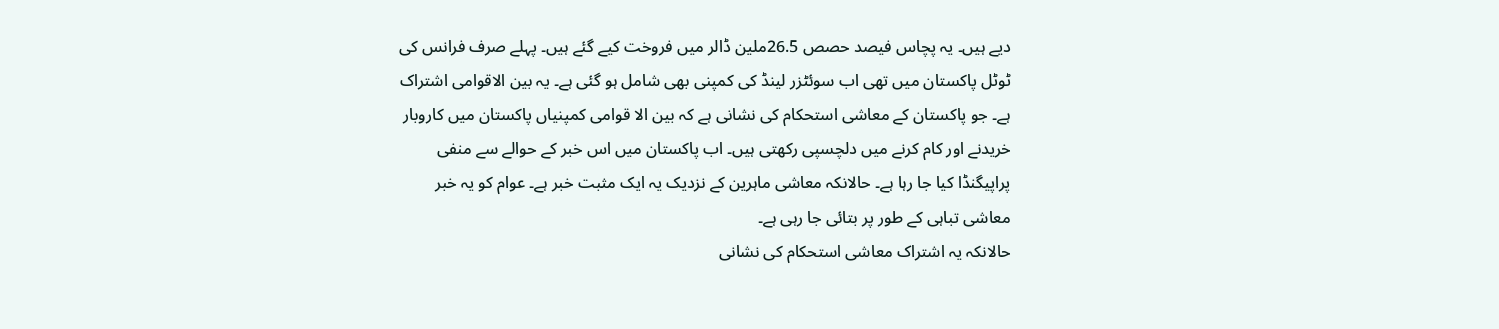دیے ہیں۔ یہ پچاس فیصد حصص 26.5ملین ڈالر میں فروخت کیے گئے ہیں۔ پہلے صرف فرانس کی ٹوٹل پاکستان میں تھی اب سوئٹزر لینڈ کی کمپنی بھی شامل ہو گئی ہے۔ یہ بین الاقوامی اشتراک ہے۔ جو پاکستان کے معاشی استحکام کی نشانی ہے کہ بین الا قوامی کمپنیاں پاکستان میں کاروبار خریدنے اور کام کرنے میں دلچسپی رکھتی ہیں۔ اب پاکستان میں اس خبر کے حوالے سے منفی پراپیگنڈا کیا جا رہا ہے۔ حالانکہ معاشی ماہرین کے نزدیک یہ ایک مثبت خبر ہے۔ عوام کو یہ خبر معاشی تباہی کے طور پر بتائی جا رہی ہے۔
حالانکہ یہ اشتراک معاشی استحکام کی نشانی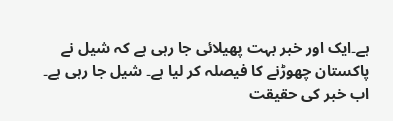ہے۔ایک اور خبر بہت پھیلائی جا رہی ہے کہ شیل نے پاکستان چھوڑنے کا فیصلہ کر لیا ہے۔ شیل جا رہی ہے۔ اب خبر کی حقیقت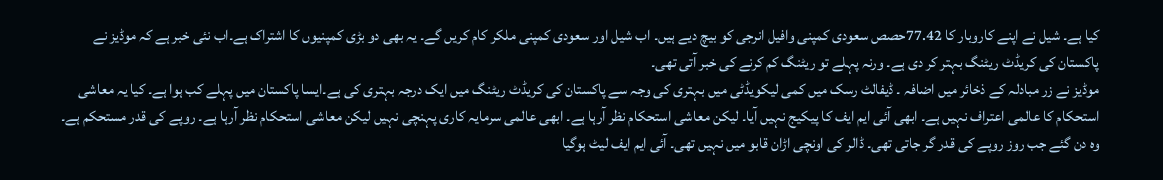کیا ہے۔ شیل نے اپنے کاروبار کا 77.42حصص سعودی کمپنی وافیل انرجی کو بیچ دیے ہیں۔ اب شیل اور سعودی کمپنی ملکر کام کریں گے۔ یہ بھی دو بڑی کمپنیوں کا اشتراک ہے۔اب نئی خبر ہے کہ موڈیز نے پاکستان کی کریڈٹ ریٹنگ بہتر کر دی ہے۔ ورنہ پہلے تو ریٹنگ کم کرنے کی خبر آتی تھی۔
موڈیز نے زر مبادلہ کے ذخائر میں اضافہ ۔ ڈیفالٹ رسک میں کمی لیکویڈٹی میں بہتری کی وجہ سے پاکستان کی کریڈٹ ریٹنگ میں ایک درجہ بہتری کی ہے۔ایسا پاکستان میں پہلے کب ہوا ہے۔ کیا یہ معاشی استحکام کا عالمی اعتراف نہیں ہے۔ ابھی آئی ایم ایف کا پیکیج نہیں آیا۔ لیکن معاشی استحکام نظر آرہا ہے۔ ابھی عالمی سرمایہ کاری پہنچی نہیں لیکن معاشی استحکام نظر آرہا ہے۔ روپے کی قدر مستحکم ہے۔ وہ دن گئے جب روز روپے کی قدر گر جاتی تھی۔ ڈالر کی اونچی اڑان قابو میں نہیں تھی۔ آئی ایم ایف لیٹ ہوگیا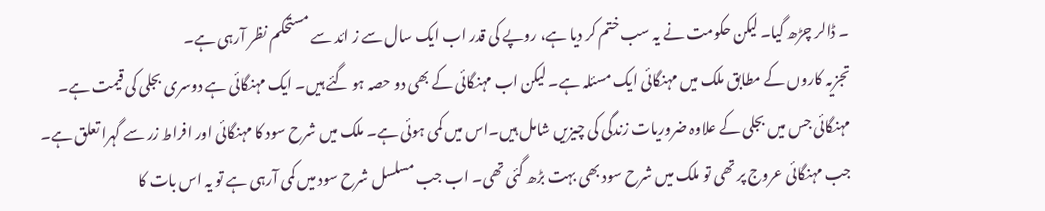۔ ڈالر چڑھ گیا۔ لیکن حکومت نے یہ سب ختم کر دیا ہے، روپے کی قدر اب ایک سال سے ز ائد سے مستحکم نظر آرہی ہے۔
تجزیہ کاروں کے مطابق ملک میں مہنگائی ایک مسئلہ ہے۔ لیکن اب مہنگائی کے بھی دو حصہ ہو گئے ہیں۔ ایک مہنگائی ہے دوسری بجلی کی قیمت ہے۔ مہنگائی جس میں بجلی کے علاوہ ضروریات زندگی کی چیزیں شامل ہیں۔اس میں کمی ہوئی ہے۔ ملک میں شرح سود کا مہنگائی اور افراط زر سے گہرا تعلق ہے۔ جب مہنگائی عروج پر تھی تو ملک میں شرح سود بھی بہت بڑھ گئی تھی۔ اب جب مسلسل شرح سود میں کمی آرہی ہے تو یہ اس بات کا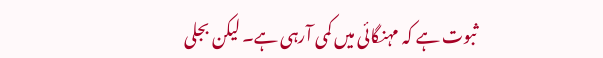ثبوت ہے کہ مہنگائی میں کمی آرہی ہے۔ لیکن بجلی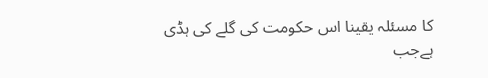کا مسئلہ یقینا اس حکومت کی گلے کی ہڈی ہےجب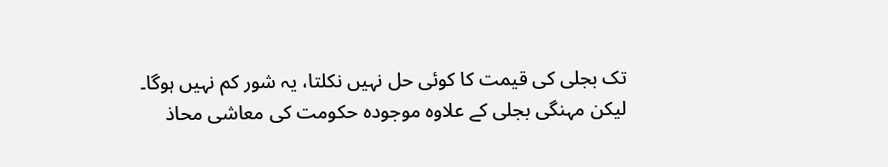تک بجلی کی قیمت کا کوئی حل نہیں نکلتا، یہ شور کم نہیں ہوگا۔ لیکن مہنگی بجلی کے علاوہ موجودہ حکومت کی معاشی محاذ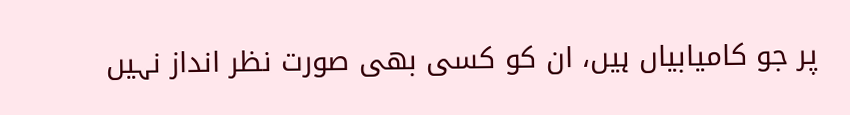پر جو کامیابیاں ہیں، ان کو کسی بھی صورت نظر انداز نہیں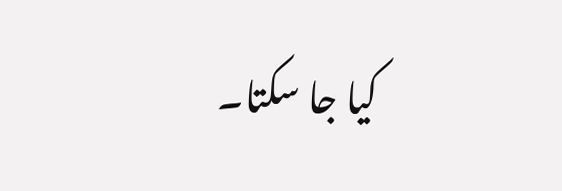کیا جا سکتا۔